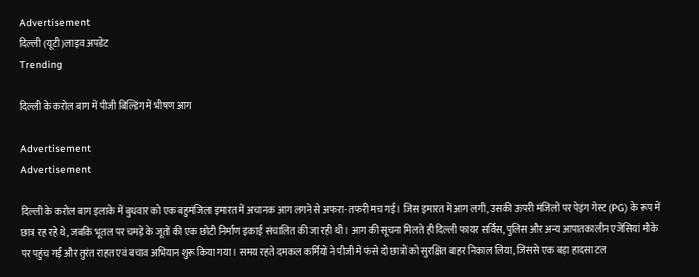Advertisement
दिल्ली (यूटी)लाइव अपडेट
Trending

दिल्ली के करोल बाग में पीजी बिल्डिंग में भीषण आग

Advertisement
Advertisement

दिल्ली के करोल बाग इलाके में बुधवार को एक बहुमंजिला इमारत में अचानक आग लगने से अफरा-तफरी मच गई। जिस इमारत में आग लगी, उसकी ऊपरी मंजिलों पर पेइंग गेस्ट (PG) के रूप में छात्र रह रहे थे, जबकि भूतल पर चमड़े के जूतों की एक छोटी निर्माण इकाई संचालित की जा रही थी। आग की सूचना मिलते ही दिल्ली फायर सर्विस, पुलिस और अन्य आपातकालीन एजेंसियां मौके पर पहुंच गईं और तुरंत राहत एवं बचाव अभियान शुरू किया गया। समय रहते दमकल कर्मियों ने पीजी में फंसे दो छात्रों को सुरक्षित बाहर निकाल लिया, जिससे एक बड़ा हादसा टल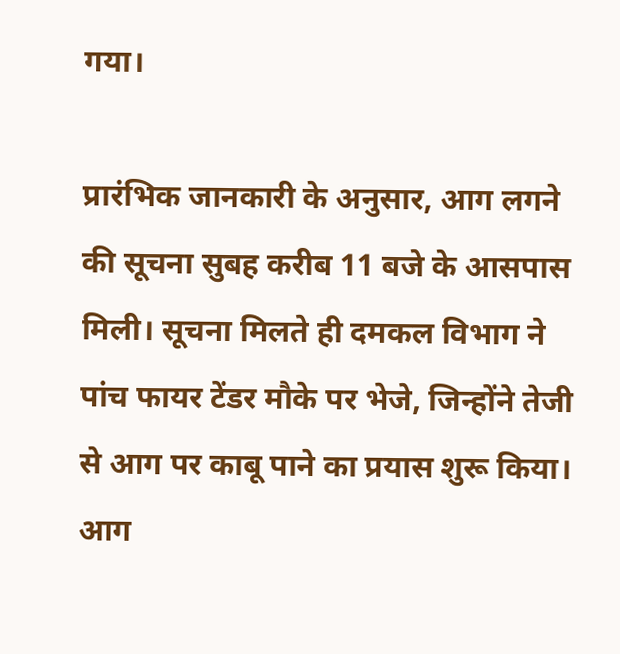गया।

प्रारंभिक जानकारी के अनुसार, आग लगने की सूचना सुबह करीब 11 बजे के आसपास मिली। सूचना मिलते ही दमकल विभाग ने पांच फायर टेंडर मौके पर भेजे, जिन्होंने तेजी से आग पर काबू पाने का प्रयास शुरू किया। आग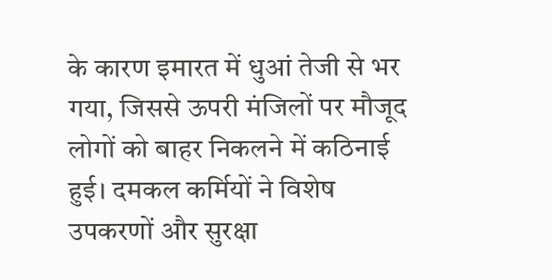के कारण इमारत में धुआं तेजी से भर गया, जिससे ऊपरी मंजिलों पर मौजूद लोगों को बाहर निकलने में कठिनाई हुई। दमकल कर्मियों ने विशेष उपकरणों और सुरक्षा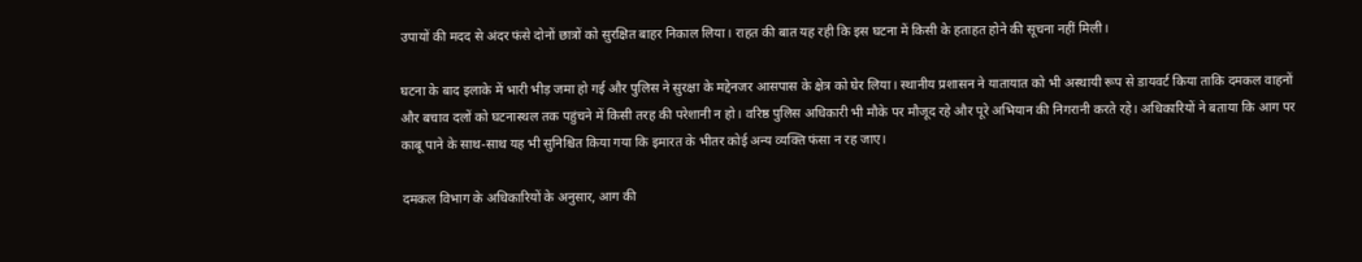उपायों की मदद से अंदर फंसे दोनों छात्रों को सुरक्षित बाहर निकाल लिया। राहत की बात यह रही कि इस घटना में किसी के हताहत होने की सूचना नहीं मिली।

घटना के बाद इलाके में भारी भीड़ जमा हो गई और पुलिस ने सुरक्षा के मद्देनजर आसपास के क्षेत्र को घेर लिया। स्थानीय प्रशासन ने यातायात को भी अस्थायी रूप से डायवर्ट किया ताकि दमकल वाहनों और बचाव दलों को घटनास्थल तक पहुंचने में किसी तरह की परेशानी न हो। वरिष्ठ पुलिस अधिकारी भी मौके पर मौजूद रहे और पूरे अभियान की निगरानी करते रहे। अधिकारियों ने बताया कि आग पर काबू पाने के साथ-साथ यह भी सुनिश्चित किया गया कि इमारत के भीतर कोई अन्य व्यक्ति फंसा न रह जाए।

दमकल विभाग के अधिकारियों के अनुसार, आग की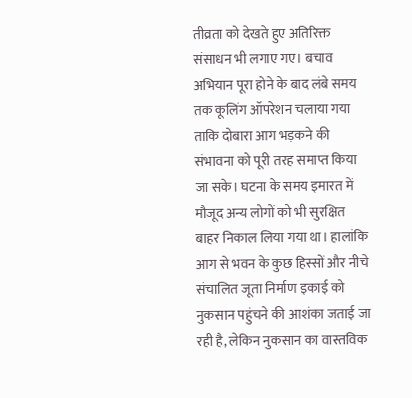तीव्रता को देखते हुए अतिरिक्त संसाधन भी लगाए गए। बचाव अभियान पूरा होने के बाद लंबे समय तक कूलिंग ऑपरेशन चलाया गया ताकि दोबारा आग भड़कने की संभावना को पूरी तरह समाप्त किया जा सके। घटना के समय इमारत में मौजूद अन्य लोगों को भी सुरक्षित बाहर निकाल लिया गया था। हालांकि आग से भवन के कुछ हिस्सों और नीचे संचालित जूता निर्माण इकाई को नुकसान पहुंचने की आशंका जताई जा रही है, लेकिन नुकसान का वास्तविक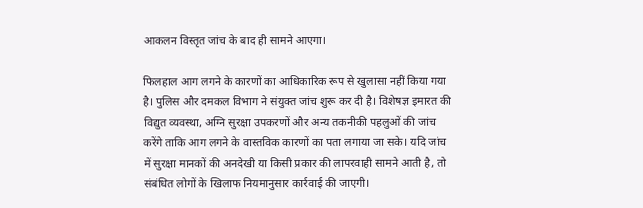आकलन विस्तृत जांच के बाद ही सामने आएगा।

फिलहाल आग लगने के कारणों का आधिकारिक रूप से खुलासा नहीं किया गया है। पुलिस और दमकल विभाग ने संयुक्त जांच शुरू कर दी है। विशेषज्ञ इमारत की विद्युत व्यवस्था, अग्नि सुरक्षा उपकरणों और अन्य तकनीकी पहलुओं की जांच करेंगे ताकि आग लगने के वास्तविक कारणों का पता लगाया जा सके। यदि जांच में सुरक्षा मानकों की अनदेखी या किसी प्रकार की लापरवाही सामने आती है, तो संबंधित लोगों के खिलाफ नियमानुसार कार्रवाई की जाएगी।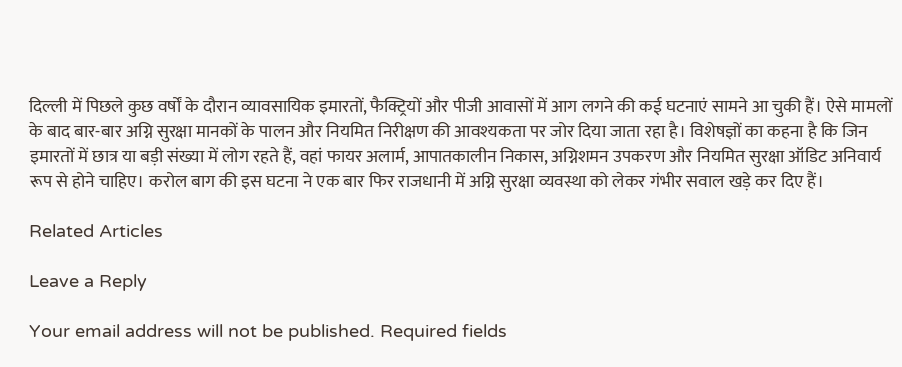दिल्ली में पिछले कुछ वर्षों के दौरान व्यावसायिक इमारतों, फैक्ट्रियों और पीजी आवासों में आग लगने की कई घटनाएं सामने आ चुकी हैं। ऐसे मामलों के बाद बार-बार अग्नि सुरक्षा मानकों के पालन और नियमित निरीक्षण की आवश्यकता पर जोर दिया जाता रहा है। विशेषज्ञों का कहना है कि जिन इमारतों में छात्र या बड़ी संख्या में लोग रहते हैं, वहां फायर अलार्म, आपातकालीन निकास, अग्निशमन उपकरण और नियमित सुरक्षा ऑडिट अनिवार्य रूप से होने चाहिए। करोल बाग की इस घटना ने एक बार फिर राजधानी में अग्नि सुरक्षा व्यवस्था को लेकर गंभीर सवाल खड़े कर दिए हैं।

Related Articles

Leave a Reply

Your email address will not be published. Required fields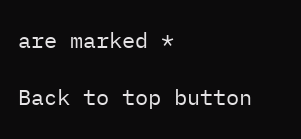are marked *

Back to top button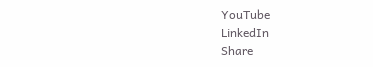YouTube
LinkedIn
Share